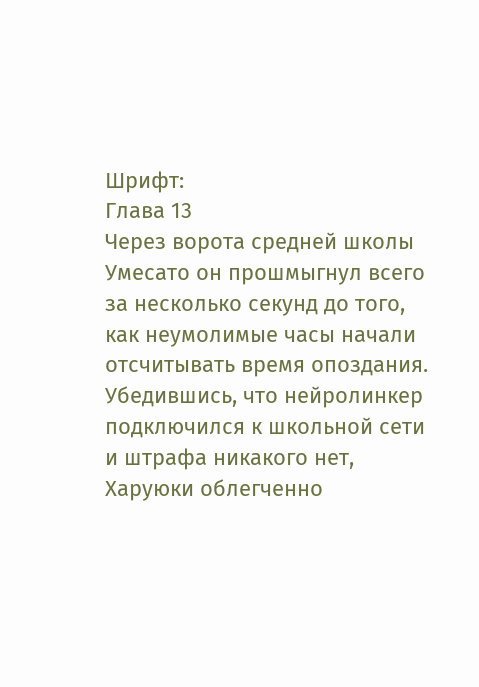Шрифт:
Глава 13
Через ворота средней школы Умесато он прошмыгнул всего за несколько секунд до того, как неумолимые часы начали отсчитывать время опоздания.
Убедившись, что нейролинкер подключился к школьной сети и штрафа никакого нет, Харуюки облегченно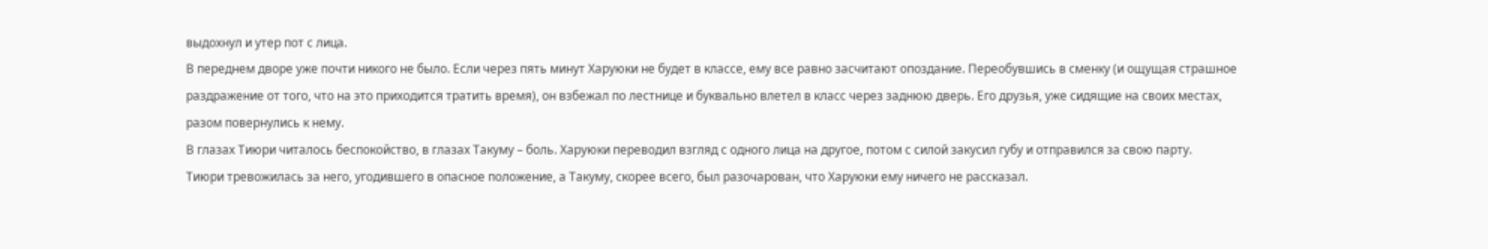выдохнул и утер пот с лица.
В переднем дворе уже почти никого не было. Если через пять минут Харуюки не будет в классе, ему все равно засчитают опоздание. Переобувшись в сменку (и ощущая страшное раздражение от того, что на это приходится тратить время), он взбежал по лестнице и буквально влетел в класс через заднюю дверь. Его друзья, уже сидящие на своих местах, разом повернулись к нему.
В глазах Тиюри читалось беспокойство, в глазах Такуму – боль. Харуюки переводил взгляд с одного лица на другое, потом с силой закусил губу и отправился за свою парту.
Тиюри тревожилась за него, угодившего в опасное положение, а Такуму, скорее всего, был разочарован, что Харуюки ему ничего не рассказал.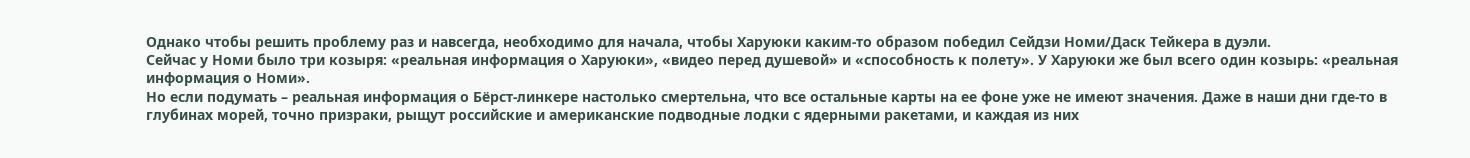Однако чтобы решить проблему раз и навсегда, необходимо для начала, чтобы Харуюки каким-то образом победил Сейдзи Номи/Даск Тейкера в дуэли.
Сейчас у Номи было три козыря: «реальная информация о Харуюки», «видео перед душевой» и «способность к полету». У Харуюки же был всего один козырь: «реальная информация о Номи».
Но если подумать – реальная информация о Бёрст-линкере настолько смертельна, что все остальные карты на ее фоне уже не имеют значения. Даже в наши дни где-то в глубинах морей, точно призраки, рыщут российские и американские подводные лодки с ядерными ракетами, и каждая из них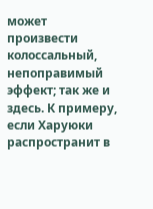может произвести колоссальный, непоправимый эффект; так же и здесь. К примеру, если Харуюки распространит в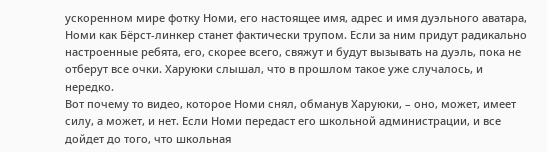ускоренном мире фотку Номи, его настоящее имя, адрес и имя дуэльного аватара, Номи как Бёрст-линкер станет фактически трупом. Если за ним придут радикально настроенные ребята, его, скорее всего, свяжут и будут вызывать на дуэль, пока не отберут все очки. Харуюки слышал, что в прошлом такое уже случалось, и нередко.
Вот почему то видео, которое Номи снял, обманув Харуюки, – оно, может, имеет силу, а может, и нет. Если Номи передаст его школьной администрации, и все дойдет до того, что школьная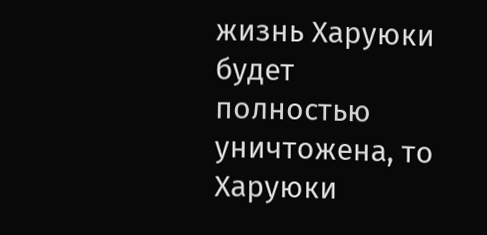жизнь Харуюки будет полностью уничтожена, то Харуюки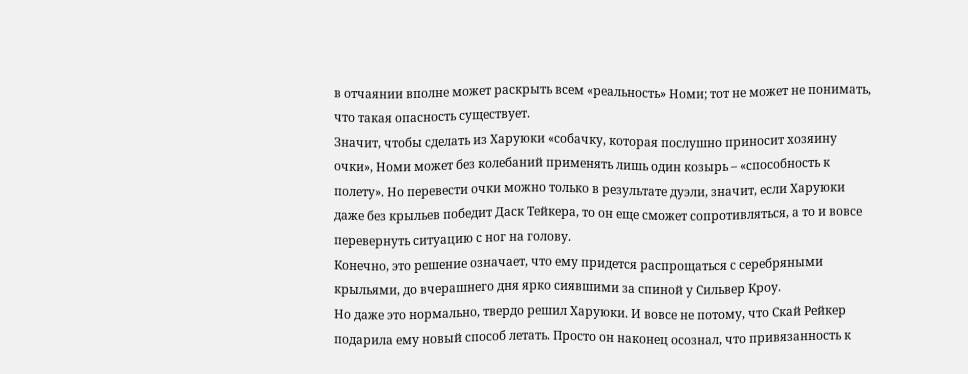в отчаянии вполне может раскрыть всем «реальность» Номи; тот не может не понимать, что такая опасность существует.
Значит, чтобы сделать из Харуюки «собачку, которая послушно приносит хозяину очки», Номи может без колебаний применять лишь один козырь – «способность к полету». Но перевести очки можно только в результате дуэли, значит, если Харуюки даже без крыльев победит Даск Тейкера, то он еще сможет сопротивляться, а то и вовсе перевернуть ситуацию с ног на голову.
Конечно, это решение означает, что ему придется распрощаться с серебряными крыльями, до вчерашнего дня ярко сиявшими за спиной у Сильвер Кроу.
Но даже это нормально, твердо решил Харуюки. И вовсе не потому, что Скай Рейкер подарила ему новый способ летать. Просто он наконец осознал, что привязанность к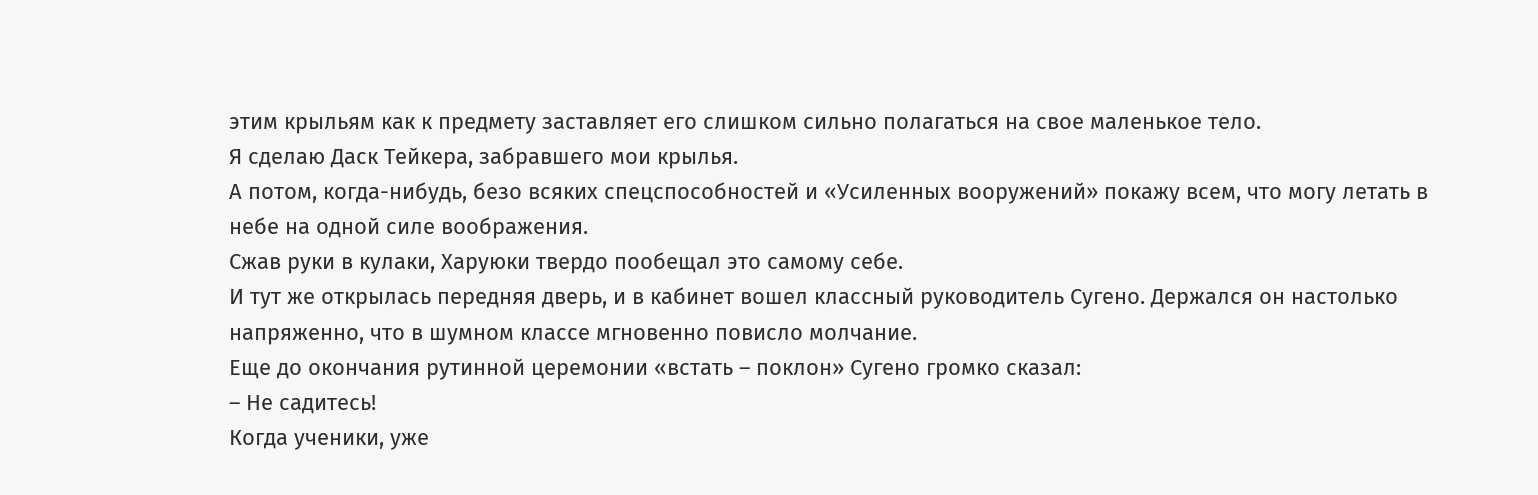этим крыльям как к предмету заставляет его слишком сильно полагаться на свое маленькое тело.
Я сделаю Даск Тейкера, забравшего мои крылья.
А потом, когда-нибудь, безо всяких спецспособностей и «Усиленных вооружений» покажу всем, что могу летать в небе на одной силе воображения.
Сжав руки в кулаки, Харуюки твердо пообещал это самому себе.
И тут же открылась передняя дверь, и в кабинет вошел классный руководитель Сугено. Держался он настолько напряженно, что в шумном классе мгновенно повисло молчание.
Еще до окончания рутинной церемонии «встать – поклон» Сугено громко сказал:
– Не садитесь!
Когда ученики, уже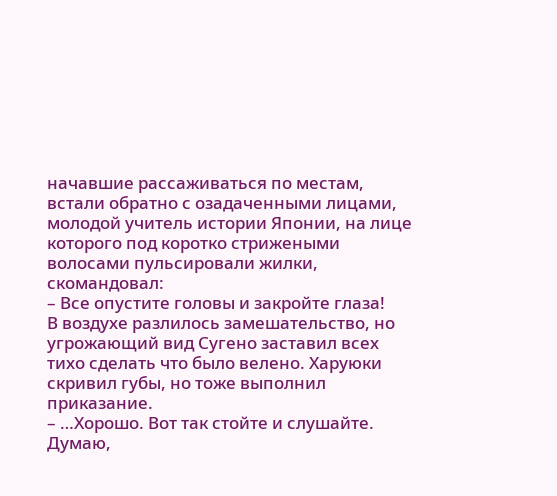начавшие рассаживаться по местам, встали обратно с озадаченными лицами, молодой учитель истории Японии, на лице которого под коротко стрижеными волосами пульсировали жилки, скомандовал:
– Все опустите головы и закройте глаза!
В воздухе разлилось замешательство, но угрожающий вид Сугено заставил всех тихо сделать что было велено. Харуюки скривил губы, но тоже выполнил приказание.
– …Хорошо. Вот так стойте и слушайте. Думаю,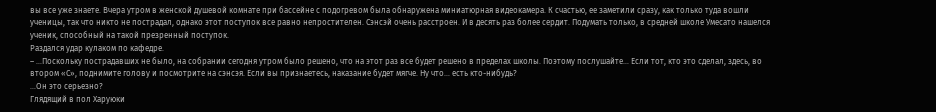вы все уже знаете. Вчера утром в женской душевой комнате при бассейне с подогревом была обнаружена миниатюрная видеокамера. К счастью, ее заметили сразу, как только туда вошли ученицы, так что никто не пострадал, однако этот поступок все равно непростителен. Сэнсэй очень расстроен. И в десять раз более сердит. Подумать только, в средней школе Умесато нашелся ученик, способный на такой презренный поступок.
Раздался удар кулаком по кафедре.
– …Поскольку пострадавших не было, на собрании сегодня утром было решено, что на этот раз все будет решено в пределах школы. Поэтому послушайте… Если тот, кто это сделал, здесь, во втором «С», поднимите голову и посмотрите на сэнсэя. Если вы признаетесь, наказание будет мягче. Ну что… есть кто-нибудь?
…Он это серьезно?
Глядящий в пол Харуюки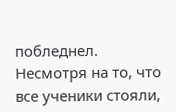побледнел. Несмотря на то, что все ученики стояли,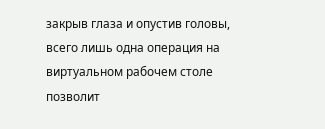закрыв глаза и опустив головы, всего лишь одна операция на виртуальном рабочем столе позволит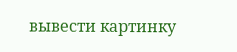вывести картинку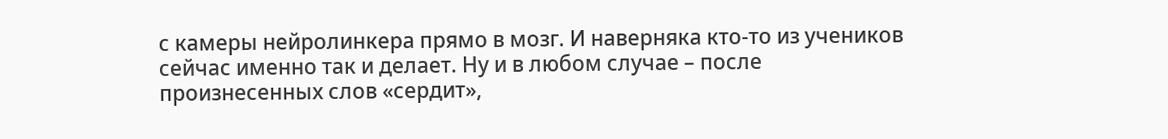с камеры нейролинкера прямо в мозг. И наверняка кто-то из учеников сейчас именно так и делает. Ну и в любом случае – после произнесенных слов «сердит»,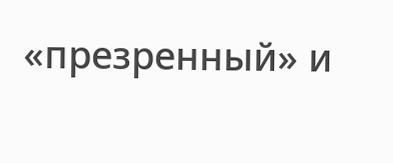«презренный» и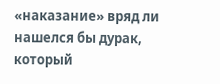«наказание» вряд ли нашелся бы дурак, который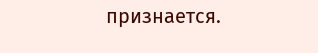признается.